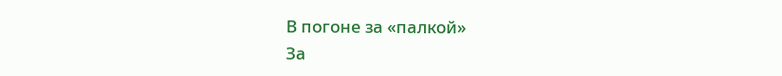В погоне за «палкой»
За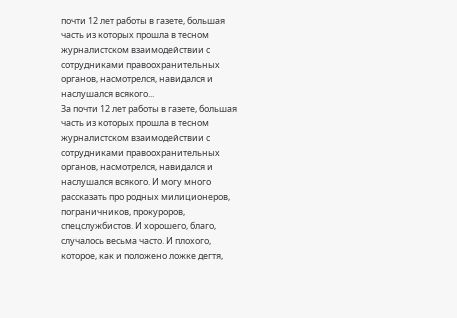почти 12 лет работы в газете, большая часть из которых прошла в тесном журналистском взаимодействии с сотрудниками правоохранительных органов, насмотрелся, навидался и наслушался всякого...
За почти 12 лет работы в газете, большая часть из которых прошла в тесном журналистском взаимодействии с сотрудниками правоохранительных органов, насмотрелся, навидался и наслушался всякого. И могу много рассказать про родных милиционеров, пограничников, прокуроров, спецслужбистов. И хорошего, благо, случалось весьма часто. И плохого, которое, как и положено ложке дегтя,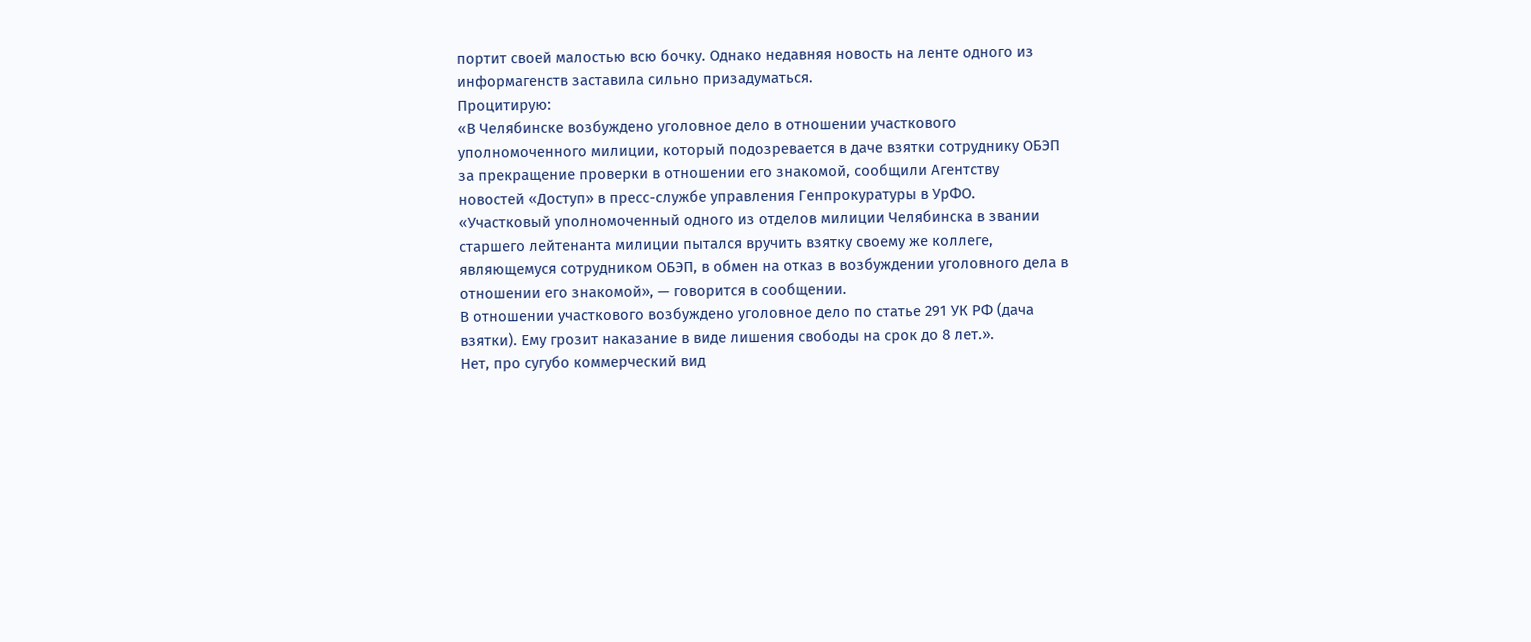портит своей малостью всю бочку. Однако недавняя новость на ленте одного из информагенств заставила сильно призадуматься.
Процитирую:
«В Челябинске возбуждено уголовное дело в отношении участкового уполномоченного милиции, который подозревается в даче взятки сотруднику ОБЭП за прекращение проверки в отношении его знакомой, сообщили Агентству новостей «Доступ» в пресс-службе управления Генпрокуратуры в УрФО.
«Участковый уполномоченный одного из отделов милиции Челябинска в звании старшего лейтенанта милиции пытался вручить взятку своему же коллеге, являющемуся сотрудником ОБЭП, в обмен на отказ в возбуждении уголовного дела в отношении его знакомой», — говорится в сообщении.
В отношении участкового возбуждено уголовное дело по статье 291 УК РФ (дача взятки). Ему грозит наказание в виде лишения свободы на срок до 8 лет.».
Нет, про сугубо коммерческий вид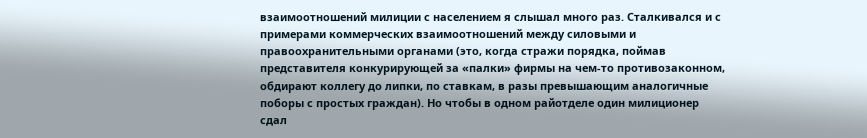взаимоотношений милиции с населением я слышал много раз. Сталкивался и с примерами коммерческих взаимоотношений между силовыми и правоохранительными органами (это, когда стражи порядка, поймав представителя конкурирующей за «палки» фирмы на чем-то противозаконном, обдирают коллегу до липки, по ставкам, в разы превышающим аналогичные поборы с простых граждан). Но чтобы в одном райотделе один милиционер сдал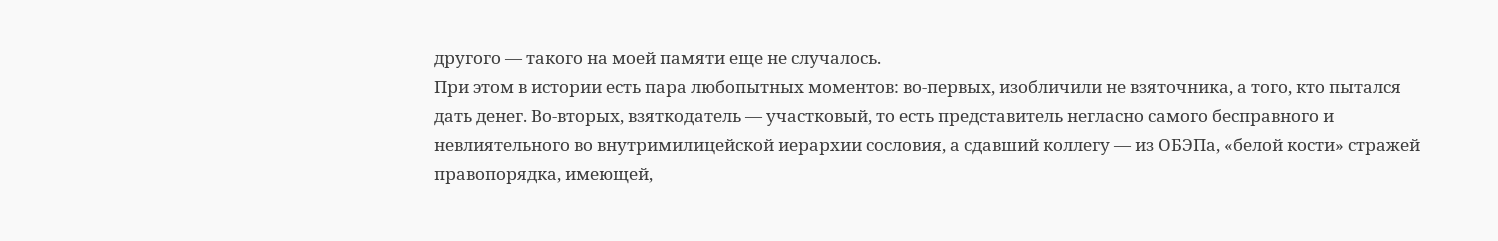другого — такого на моей памяти еще не случалось.
При этом в истории есть пара любопытных моментов: во-первых, изобличили не взяточника, а того, кто пытался дать денег. Во-вторых, взяткодатель — участковый, то есть представитель негласно самого бесправного и невлиятельного во внутримилицейской иерархии сословия, а сдавший коллегу — из ОБЭПа, «белой кости» стражей правопорядка, имеющей,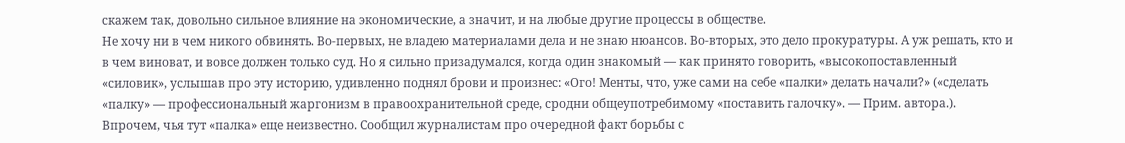скажем так, довольно сильное влияние на экономические, а значит, и на любые другие процессы в обществе.
Не хочу ни в чем никого обвинять. Во-первых, не владею материалами дела и не знаю нюансов. Во-вторых, это дело прокуратуры. А уж решать, кто и в чем виноват, и вовсе должен только суд. Но я сильно призадумался, когда один знакомый — как принято говорить, «высокопоставленный «силовик», услышав про эту историю, удивленно поднял брови и произнес: «Ого! Менты, что, уже сами на себе «палки» делать начали?» («сделать «палку» — профессиональный жаргонизм в правоохранительной среде, сродни общеупотребимому «поставить галочку». — Прим. автора.).
Впрочем, чья тут «палка» еще неизвестно. Сообщил журналистам про очередной факт борьбы с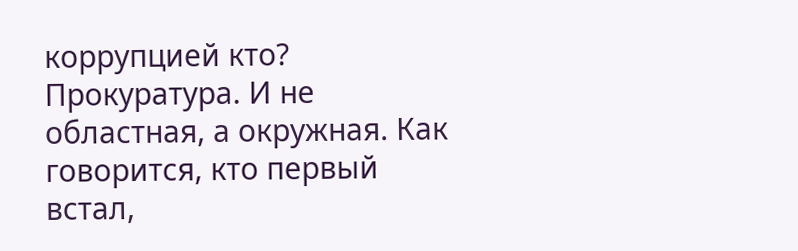коррупцией кто? Прокуратура. И не областная, а окружная. Как говорится, кто первый встал,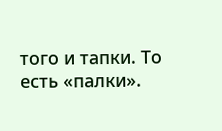того и тапки. То есть «палки».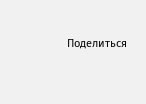Поделиться